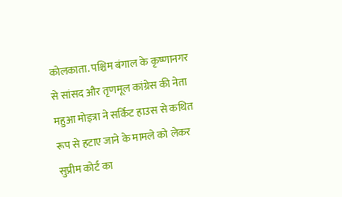कोलकाता. पश्चिम बंगाल के कृष्णानगर से सांसद और तृणमूल कांग्रेस की नेता महुआ मोइत्रा ने सर्किट हाउस से कथित रूप से हटाए जाने के मामले को लेकर सुप्रीम कोर्ट का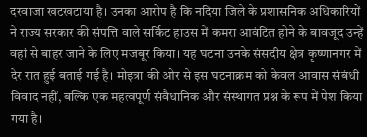दरवाजा खटखटाया है। उनका आरोप है कि नदिया जिले के प्रशासनिक अधिकारियों ने राज्य सरकार की संपत्ति वाले सर्किट हाउस में कमरा आवंटित होने के बावजूद उन्हें वहां से बाहर जाने के लिए मजबूर किया। यह घटना उनके संसदीय क्षेत्र कृष्णानगर में देर रात हुई बताई गई है। मोइत्रा की ओर से इस घटनाक्रम को केवल आवास संबंधी विवाद नहीं, बल्कि एक महत्वपूर्ण संवैधानिक और संस्थागत प्रश्न के रूप में पेश किया गया है।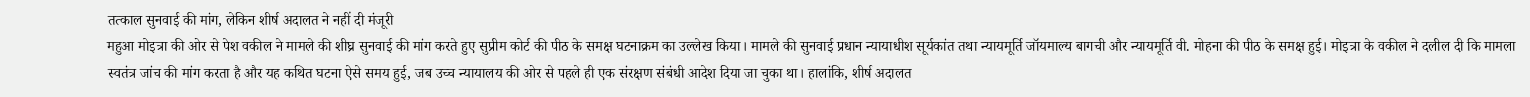तत्काल सुनवाई की मांग, लेकिन शीर्ष अदालत ने नहीं दी मंजूरी
महुआ मोइत्रा की ओर से पेश वकील ने मामले की शीघ्र सुनवाई की मांग करते हुए सुप्रीम कोर्ट की पीठ के समक्ष घटनाक्रम का उल्लेख किया। मामले की सुनवाई प्रधान न्यायाधीश सूर्यकांत तथा न्यायमूर्ति जॉयमाल्य बागची और न्यायमूर्ति वी. मोहना की पीठ के समक्ष हुई। मोइत्रा के वकील ने दलील दी कि मामला स्वतंत्र जांच की मांग करता है और यह कथित घटना ऐसे समय हुई, जब उच्च न्यायालय की ओर से पहले ही एक संरक्षण संबंधी आदेश दिया जा चुका था। हालांकि, शीर्ष अदालत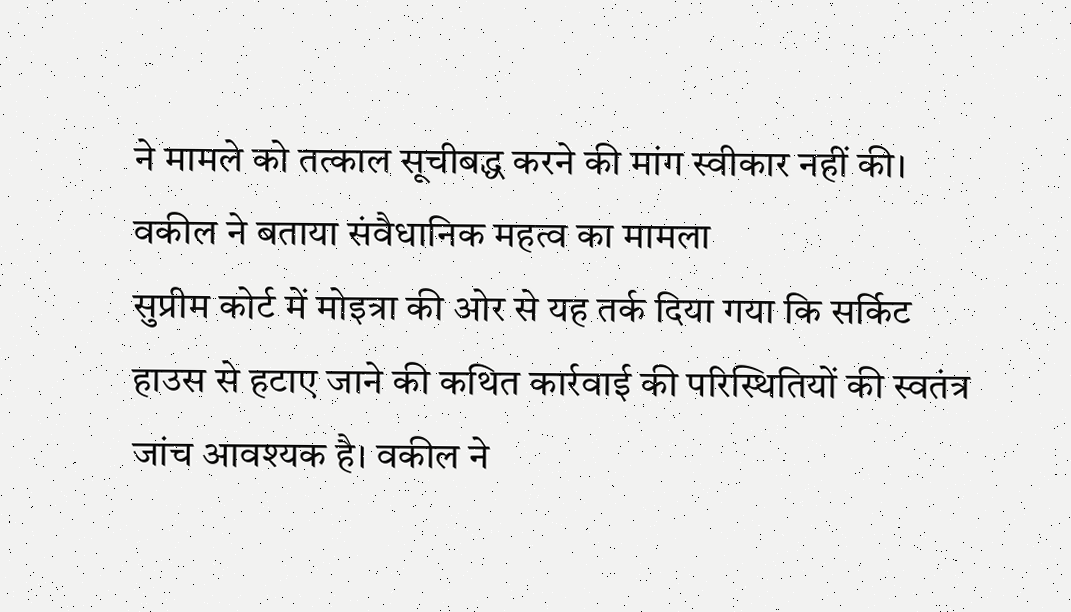ने मामले को तत्काल सूचीबद्ध करने की मांग स्वीकार नहीं की।
वकील ने बताया संवैधानिक महत्व का मामला
सुप्रीम कोर्ट में मोइत्रा की ओर से यह तर्क दिया गया कि सर्किट हाउस से हटाए जाने की कथित कार्रवाई की परिस्थितियों की स्वतंत्र जांच आवश्यक है। वकील ने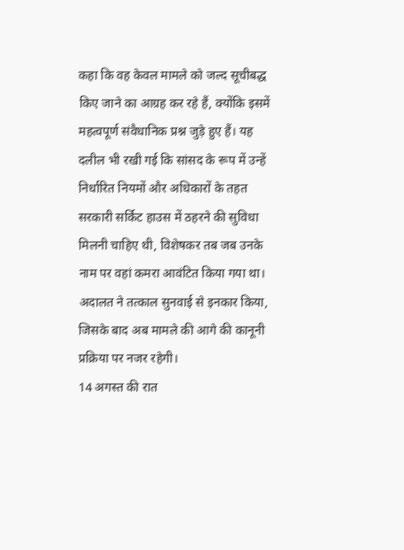कहा कि वह केवल मामले को जल्द सूचीबद्ध किए जाने का आग्रह कर रहे हैं, क्योंकि इसमें महत्वपूर्ण संवैधानिक प्रश्न जुड़े हुए हैं। यह दलील भी रखी गई कि सांसद के रूप में उन्हें निर्धारित नियमों और अधिकारों के तहत सरकारी सर्किट हाउस में ठहरने की सुविधा मिलनी चाहिए थी, विशेषकर तब जब उनके नाम पर वहां कमरा आवंटित किया गया था। अदालत ने तत्काल सुनवाई से इनकार किया, जिसके बाद अब मामले की आगे की कानूनी प्रक्रिया पर नजर रहेगी।
14 अगस्त की रात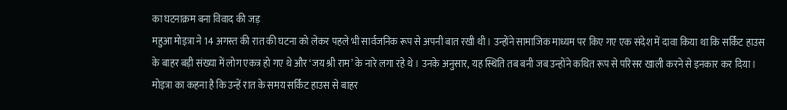का घटनाक्रम बना विवाद की जड़
महुआ मोइत्रा ने 14 अगस्त की रात की घटना को लेकर पहले भी सार्वजनिक रूप से अपनी बात रखी थी। उन्होंने सामाजिक माध्यम पर किए गए एक संदेश में दावा किया था कि सर्किट हाउस के बाहर बड़ी संख्या में लोग एकत्र हो गए थे और ‘जय श्री राम’ के नारे लगा रहे थे। उनके अनुसार, यह स्थिति तब बनी जब उन्होंने कथित रूप से परिसर खाली करने से इनकार कर दिया। मोइत्रा का कहना है कि उन्हें रात के समय सर्किट हाउस से बाहर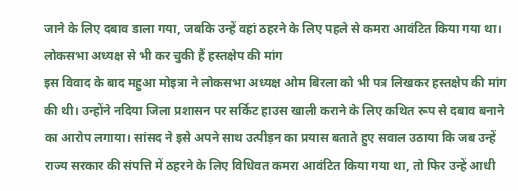जाने के लिए दबाव डाला गया, जबकि उन्हें वहां ठहरने के लिए पहले से कमरा आवंटित किया गया था।
लोकसभा अध्यक्ष से भी कर चुकी हैं हस्तक्षेप की मांग
इस विवाद के बाद महुआ मोइत्रा ने लोकसभा अध्यक्ष ओम बिरला को भी पत्र लिखकर हस्तक्षेप की मांग की थी। उन्होंने नदिया जिला प्रशासन पर सर्किट हाउस खाली कराने के लिए कथित रूप से दबाव बनाने का आरोप लगाया। सांसद ने इसे अपने साथ उत्पीड़न का प्रयास बताते हुए सवाल उठाया कि जब उन्हें राज्य सरकार की संपत्ति में ठहरने के लिए विधिवत कमरा आवंटित किया गया था, तो फिर उन्हें आधी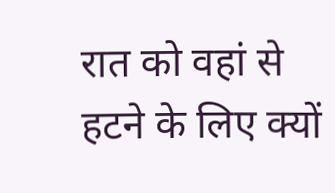रात को वहां से हटने के लिए क्यों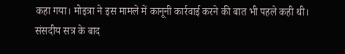कहा गया। मोइत्रा ने इस मामले में कानूनी कार्रवाई करने की बात भी पहले कही थी।
संसदीय सत्र के बाद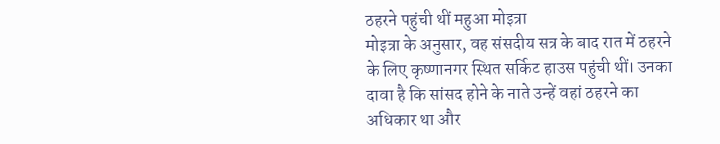ठहरने पहुंची थीं महुआ मोइत्रा
मोइत्रा के अनुसार, वह संसदीय सत्र के बाद रात में ठहरने के लिए कृष्णानगर स्थित सर्किट हाउस पहुंची थीं। उनका दावा है कि सांसद होने के नाते उन्हें वहां ठहरने का अधिकार था और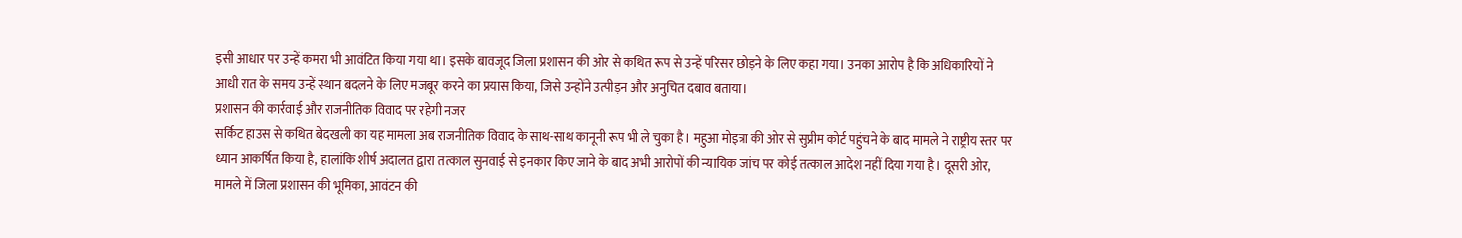इसी आधार पर उन्हें कमरा भी आवंटित किया गया था। इसके बावजूद जिला प्रशासन की ओर से कथित रूप से उन्हें परिसर छोड़ने के लिए कहा गया। उनका आरोप है कि अधिकारियों ने आधी रात के समय उन्हें स्थान बदलने के लिए मजबूर करने का प्रयास किया, जिसे उन्होंने उत्पीड़न और अनुचित दबाव बताया।
प्रशासन की कार्रवाई और राजनीतिक विवाद पर रहेगी नजर
सर्किट हाउस से कथित बेदखली का यह मामला अब राजनीतिक विवाद के साथ-साथ कानूनी रूप भी ले चुका है। महुआ मोइत्रा की ओर से सुप्रीम कोर्ट पहुंचने के बाद मामले ने राष्ट्रीय स्तर पर ध्यान आकर्षित किया है, हालांकि शीर्ष अदालत द्वारा तत्काल सुनवाई से इनकार किए जाने के बाद अभी आरोपों की न्यायिक जांच पर कोई तत्काल आदेश नहीं दिया गया है। दूसरी ओर, मामले में जिला प्रशासन की भूमिका, आवंटन की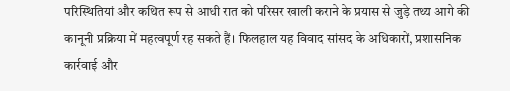परिस्थितियां और कथित रूप से आधी रात को परिसर खाली कराने के प्रयास से जुड़े तथ्य आगे की कानूनी प्रक्रिया में महत्वपूर्ण रह सकते हैं। फिलहाल यह विवाद सांसद के अधिकारों, प्रशासनिक कार्रवाई और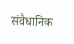संवैधानिक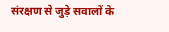संरक्षण से जुड़े सवालों के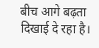बीच आगे बढ़ता दिखाई दे रहा है।